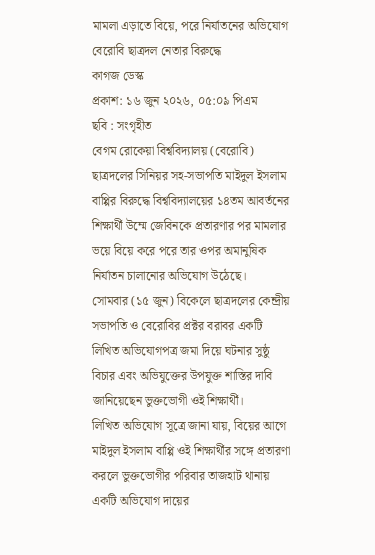মামলা এড়াতে বিয়ে, পরে নির্যাতনের অভিযোগ বেরোবি ছাত্রদল নেতার বিরুদ্ধে
কাগজ ডেস্ক
প্রকাশ: ১৬ জুন ২০২৬, ০৫:০৯ পিএম
ছবি : সংগৃহীত
বেগম রোকেয়া বিশ্ববিদ্যালয় (বেরোবি) ছাত্রদলের সিনিয়র সহ-সভাপতি মাইদুল ইসলাম বাপ্পির বিরুদ্ধে বিশ্ববিদ্যালয়ের ১৪তম আবর্তনের শিক্ষার্থী উম্মে জেবিনকে প্রতারণার পর মামলার ভয়ে বিয়ে করে পরে তার ওপর অমানুষিক নির্যাতন চালানোর অভিযোগ উঠেছে।
সোমবার (১৫ জুন) বিকেলে ছাত্রদলের কেন্দ্রীয় সভাপতি ও বেরোবির প্রক্টর বরাবর একটি লিখিত অভিযোগপত্র জমা দিয়ে ঘটনার সুষ্ঠু বিচার এবং অভিযুক্তের উপযুক্ত শাস্তির দাবি জানিয়েছেন ভুক্তভোগী ওই শিক্ষার্থী।
লিখিত অভিযোগ সূত্রে জানা যায়, বিয়ের আগে মাইদুল ইসলাম বাপ্পি ওই শিক্ষার্থীর সঙ্গে প্রতারণা করলে ভুক্তভোগীর পরিবার তাজহাট থানায় একটি অভিযোগ দায়ের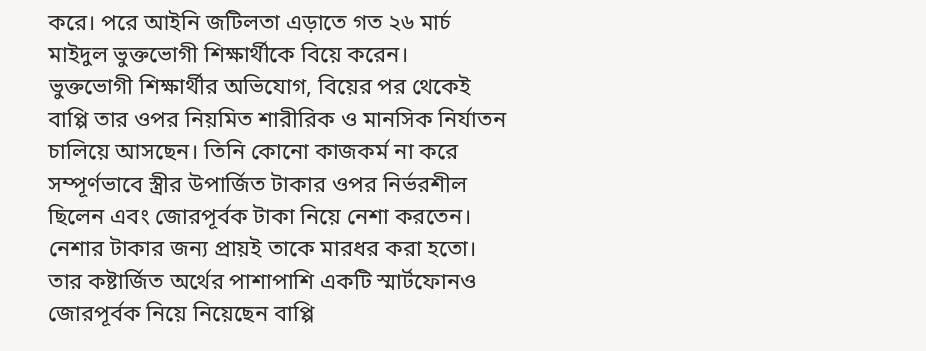করে। পরে আইনি জটিলতা এড়াতে গত ২৬ মার্চ মাইদুল ভুক্তভোগী শিক্ষার্থীকে বিয়ে করেন।
ভুক্তভোগী শিক্ষার্থীর অভিযোগ, বিয়ের পর থেকেই বাপ্পি তার ওপর নিয়মিত শারীরিক ও মানসিক নির্যাতন চালিয়ে আসছেন। তিনি কোনো কাজকর্ম না করে সম্পূর্ণভাবে স্ত্রীর উপার্জিত টাকার ওপর নির্ভরশীল ছিলেন এবং জোরপূর্বক টাকা নিয়ে নেশা করতেন। নেশার টাকার জন্য প্রায়ই তাকে মারধর করা হতো। তার কষ্টার্জিত অর্থের পাশাপাশি একটি স্মার্টফোনও জোরপূর্বক নিয়ে নিয়েছেন বাপ্পি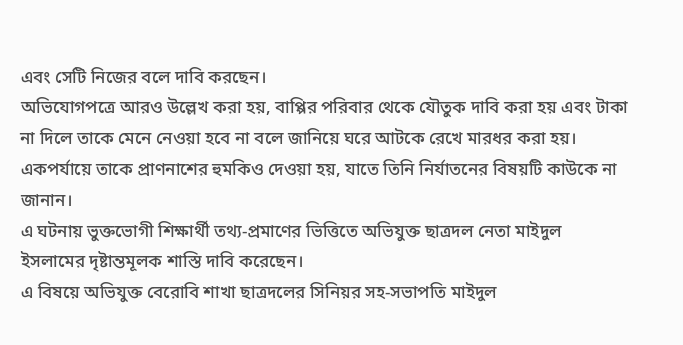এবং সেটি নিজের বলে দাবি করছেন।
অভিযোগপত্রে আরও উল্লেখ করা হয়, বাপ্পির পরিবার থেকে যৌতুক দাবি করা হয় এবং টাকা না দিলে তাকে মেনে নেওয়া হবে না বলে জানিয়ে ঘরে আটকে রেখে মারধর করা হয়। একপর্যায়ে তাকে প্রাণনাশের হুমকিও দেওয়া হয়, যাতে তিনি নির্যাতনের বিষয়টি কাউকে না জানান।
এ ঘটনায় ভুক্তভোগী শিক্ষার্থী তথ্য-প্রমাণের ভিত্তিতে অভিযুক্ত ছাত্রদল নেতা মাইদুল ইসলামের দৃষ্টান্তমূলক শাস্তি দাবি করেছেন।
এ বিষয়ে অভিযুক্ত বেরোবি শাখা ছাত্রদলের সিনিয়র সহ-সভাপতি মাইদুল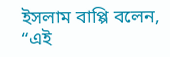ইসলাম বাপ্পি বলেন, “এই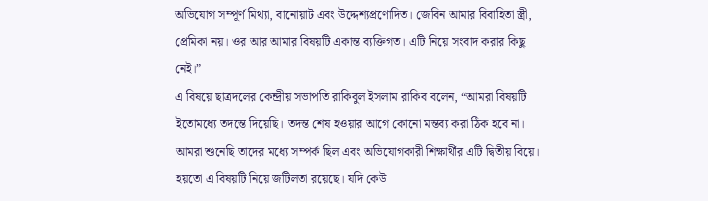অভিযোগ সম্পূর্ণ মিথ্যা, বানোয়াট এবং উদ্দেশ্যপ্রণোদিত। জেবিন আমার বিবাহিতা স্ত্রী, প্রেমিকা নয়। ওর আর আমার বিষয়টি একান্ত ব্যক্তিগত। এটি নিয়ে সংবাদ করার কিছু নেই।”
এ বিষয়ে ছাত্রদলের কেন্দ্রীয় সভাপতি রাকিবুল ইসলাম রাকিব বলেন, “আমরা বিষয়টি ইতোমধ্যে তদন্তে দিয়েছি। তদন্ত শেষ হওয়ার আগে কোনো মন্তব্য করা ঠিক হবে না। আমরা শুনেছি তাদের মধ্যে সম্পর্ক ছিল এবং অভিযোগকারী শিক্ষার্থীর এটি দ্বিতীয় বিয়ে। হয়তো এ বিষয়টি নিয়ে জটিলতা রয়েছে। যদি কেউ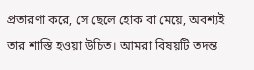প্রতারণা করে, সে ছেলে হোক বা মেয়ে, অবশ্যই তার শাস্তি হওয়া উচিত। আমরা বিষয়টি তদন্ত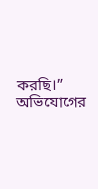করছি।”
অভিযোগের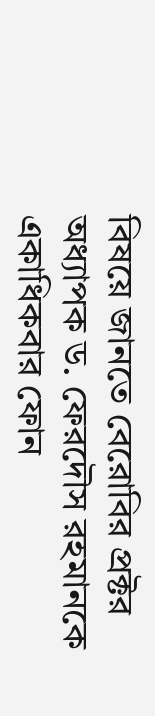বিষয়ে জানতে বেরোবির প্রক্টর অধ্যাপক ড. ফেরদৌস রহমানকে একাধিকবার ফোন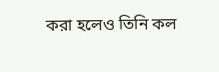করা হলেও তিনি কল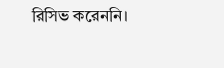রিসিভ করেননি।